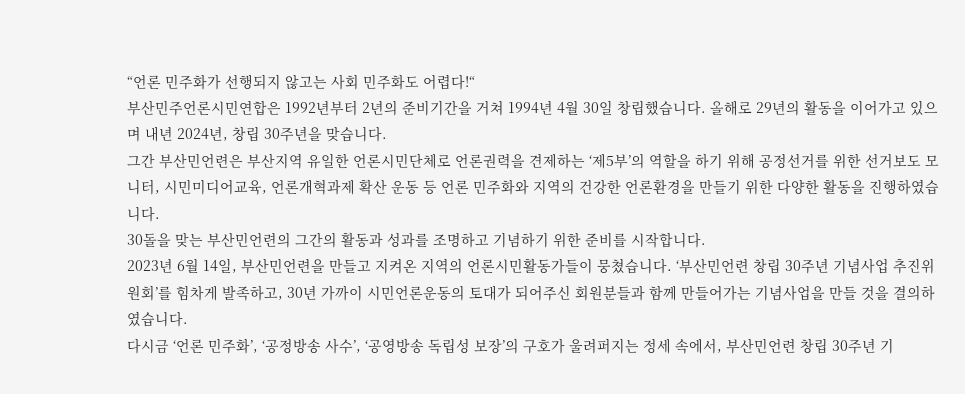“언론 민주화가 선행되지 않고는 사회 민주화도 어렵다!“
부산민주언론시민연합은 1992년부터 2년의 준비기간을 거쳐 1994년 4월 30일 창립했습니다. 올해로 29년의 활동을 이어가고 있으며 내년 2024년, 창립 30주년을 맞습니다.
그간 부산민언련은 부산지역 유일한 언론시민단체로 언론권력을 견제하는 ‘제5부’의 역할을 하기 위해 공정선거를 위한 선거보도 모니터, 시민미디어교육, 언론개혁과제 확산 운동 등 언론 민주화와 지역의 건강한 언론환경을 만들기 위한 다양한 활동을 진행하였습니다.
30돌을 맞는 부산민언련의 그간의 활동과 성과를 조명하고 기념하기 위한 준비를 시작합니다.
2023년 6월 14일, 부산민언련을 만들고 지켜온 지역의 언론시민활동가들이 뭉쳤습니다. ‘부산민언련 창립 30주년 기념사업 추진위원회’를 힘차게 발족하고, 30년 가까이 시민언론운동의 토대가 되어주신 회원분들과 함께 만들어가는 기념사업을 만들 것을 결의하였습니다.
다시금 ‘언론 민주화’, ‘공정방송 사수’, ‘공영방송 독립성 보장’의 구호가 울려퍼지는 정세 속에서, 부산민언련 창립 30주년 기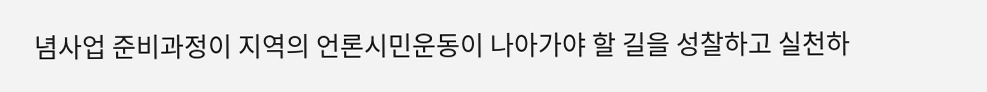념사업 준비과정이 지역의 언론시민운동이 나아가야 할 길을 성찰하고 실천하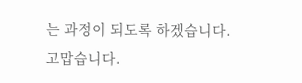는 과정이 되도록 하겠습니다.
고맙습니다.